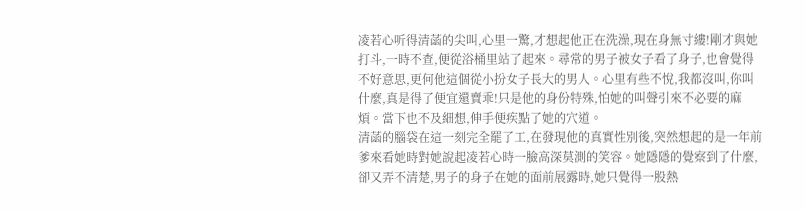凌若心听得清菡的尖叫,心里一驚,才想起他正在洗澡,現在身無寸縷!剛才與她打斗,一時不查,便從浴桶里站了起來。尋常的男子被女子看了身子,也會覺得不好意思,更何他這個從小扮女子長大的男人。心里有些不悅,我都沒叫,你叫什麼,真是得了便宜還賣乖!只是他的身份特殊,怕她的叫聲引來不必要的麻煩。當下也不及細想,伸手便疾點了她的穴道。
清菡的腦袋在這一刻完全罷了工,在發現他的真實性別後,突然想起的是一年前爹來看她時對她說起凌若心時一臉高深莫測的笑容。她隱隱的覺察到了什麼,卻又弄不清楚,男子的身子在她的面前展露時,她只覺得一股熱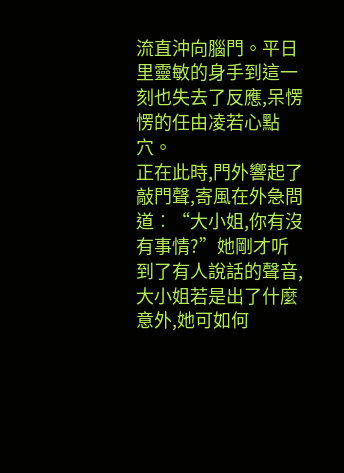流直沖向腦門。平日里靈敏的身手到這一刻也失去了反應,呆愣愣的任由凌若心點穴。
正在此時,門外響起了敲門聲,寄風在外急問道︰“大小姐,你有沒有事情?”她剛才听到了有人說話的聲音,大小姐若是出了什麼意外,她可如何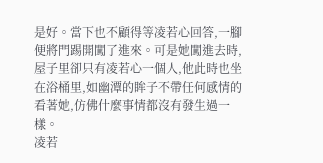是好。當下也不顧得等凌若心回答,一腳便將門踢開闖了進來。可是她闖進去時,屋子里卻只有凌若心一個人,他此時也坐在浴桶里,如幽潭的眸子不帶任何感情的看著她,仿佛什麼事情都沒有發生過一樣。
凌若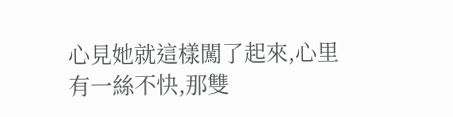心見她就這樣闖了起來,心里有一絲不快,那雙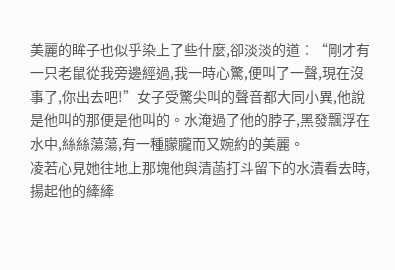美麗的眸子也似乎染上了些什麼,卻淡淡的道︰“剛才有一只老鼠從我旁邊經過,我一時心驚,便叫了一聲,現在沒事了,你出去吧!”女子受驚尖叫的聲音都大同小異,他說是他叫的那便是他叫的。水淹過了他的脖子,黑發飄浮在水中,絲絲蕩蕩,有一種朦朧而又婉約的美麗。
凌若心見她往地上那塊他與清菡打斗留下的水漬看去時,揚起他的縴縴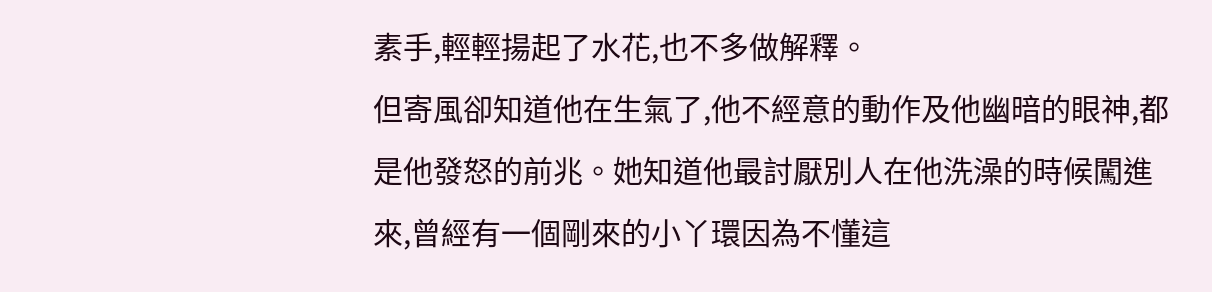素手,輕輕揚起了水花,也不多做解釋。
但寄風卻知道他在生氣了,他不經意的動作及他幽暗的眼神,都是他發怒的前兆。她知道他最討厭別人在他洗澡的時候闖進來,曾經有一個剛來的小丫環因為不懂這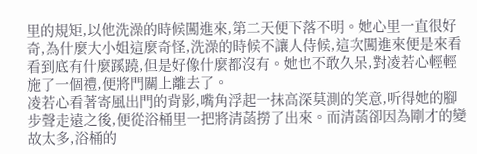里的規矩,以他洗澡的時候闖進來,第二天便下落不明。她心里一直很好奇,為什麼大小姐這麼奇怪,洗澡的時候不讓人侍候,這次闖進來便是來看看到底有什麼蹊蹺,但是好像什麼都沒有。她也不敢久呆,對凌若心輕輕施了一個禮,便將門關上離去了。
凌若心看著寄風出門的背影,嘴角浮起一抹高深莫測的笑意,听得她的腳步聲走遠之後,便從浴桶里一把將清菡撈了出來。而清菡卻因為剛才的變故太多,浴桶的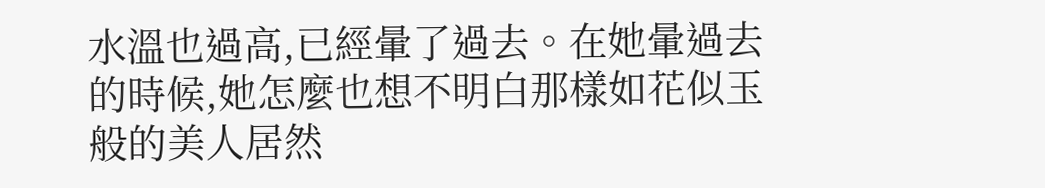水溫也過高,已經暈了過去。在她暈過去的時候,她怎麼也想不明白那樣如花似玉般的美人居然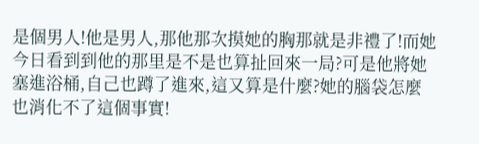是個男人!他是男人,那他那次摸她的胸那就是非禮了!而她今日看到到他的那里是不是也算扯回來一局?可是他將她塞進浴桶,自己也蹲了進來,這又算是什麼?她的腦袋怎麼也消化不了這個事實!